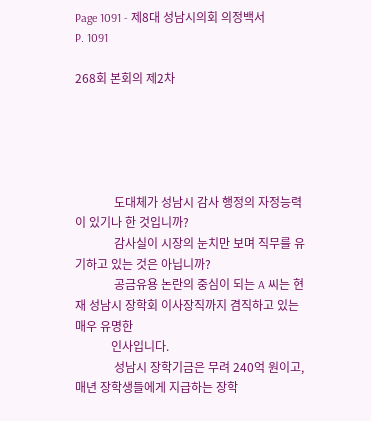Page 1091 - 제8대 성남시의회 의정백서
P. 1091

268회 본회의 제2차





             도대체가 성남시 감사 행정의 자정능력이 있기나 한 것입니까?
             감사실이 시장의 눈치만 보며 직무를 유기하고 있는 것은 아닙니까?
             공금유용 논란의 중심이 되는 A 씨는 현재 성남시 장학회 이사장직까지 겸직하고 있는 매우 유명한
            인사입니다.
             성남시 장학기금은 무려 240억 원이고, 매년 장학생들에게 지급하는 장학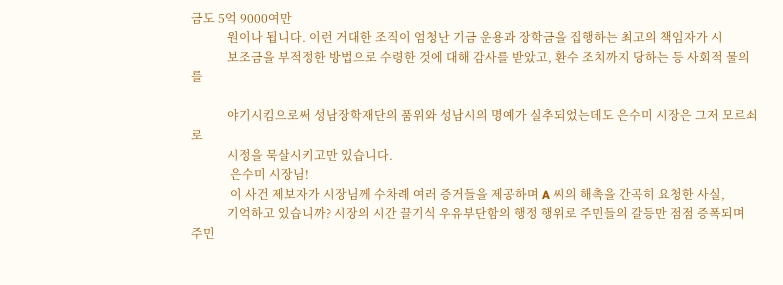금도 5억 9000여만
            원이나 됩니다. 이런 거대한 조직이 엄청난 기금 운용과 장학금을 집행하는 최고의 책임자가 시
            보조금을 부적정한 방법으로 수령한 것에 대해 감사를 받았고, 환수 조치까지 당하는 등 사회적 물의를

            야기시킴으로써 성남장학재단의 품위와 성남시의 명예가 실추되었는데도 은수미 시장은 그저 모르쇠로
            시정을 묵살시키고만 있습니다.
             은수미 시장님!
             이 사건 제보자가 시장님께 수차례 여러 증거들을 제공하며 A 씨의 해촉을 간곡히 요청한 사실,
            기억하고 있습니까? 시장의 시간 끌기식 우유부단함의 행정 행위로 주민들의 갈등만 점점 증폭되며 주민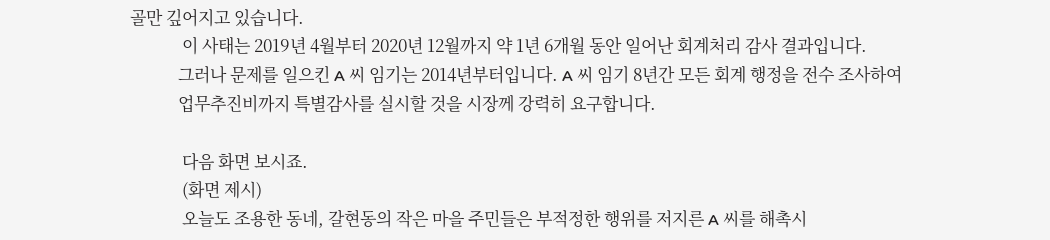골만 깊어지고 있습니다.
             이 사태는 2019년 4월부터 2020년 12월까지 약 1년 6개월 동안 일어난 회계처리 감사 결과입니다.
            그러나 문제를 일으킨 A 씨 임기는 2014년부터입니다. A 씨 임기 8년간 모든 회계 행정을 전수 조사하여
            업무추진비까지 특별감사를 실시할 것을 시장께 강력히 요구합니다.

             다음 화면 보시죠.
             (화면 제시)
             오늘도 조용한 동네, 갈현동의 작은 마을 주민들은 부적정한 행위를 저지른 A 씨를 해촉시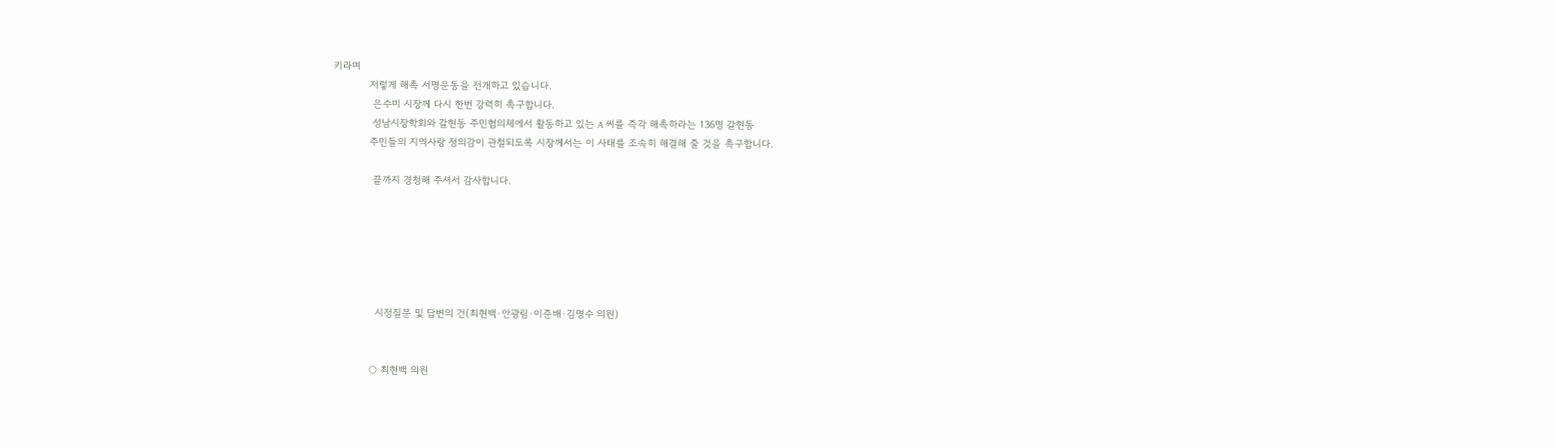키라며
            저렇게 해촉 서명운동을 전개하고 있습니다.
             은수미 시장께 다시 한번 강력히 촉구합니다.
             성남시장학회와 갈현동 주민협의체에서 활동하고 있는 A 씨를 즉각 해촉하라는 136명 갈현동
            주민들의 지역사랑 정의감이 관철되도록 시장께서는 이 사태를 조속히 해결해 줄 것을 촉구합니다.

             끝까지 경청해 주셔서 감사합니다.






              시정질문 및 답변의 건(최현백·안광림·이준배·김명수 의원)


            ○ 최현백 의원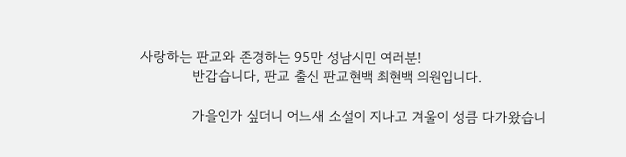사랑하는 판교와 존경하는 95만 성남시민 여러분!
             반갑습니다, 판교 출신 판교현백 최현백 의원입니다.

             가을인가 싶더니 어느새 소설이 지나고 겨울이 성큼 다가왔습니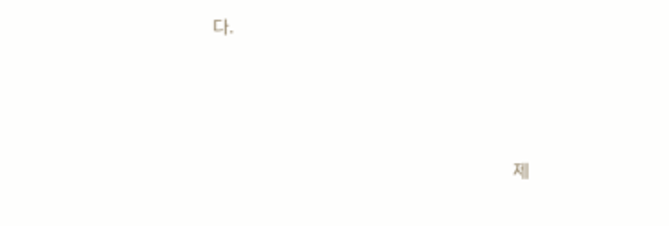다.



                                                                           제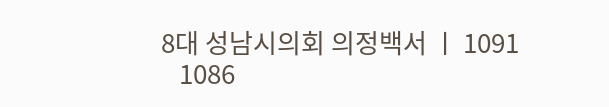8대 성남시의회 의정백서 ㅣ 1091
   1086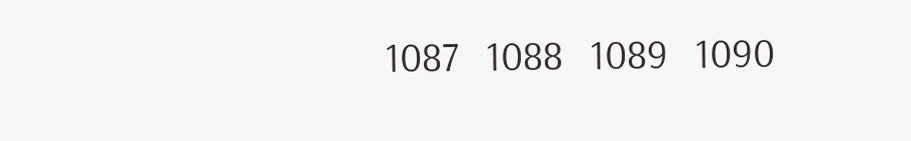1087   1088   1089   1090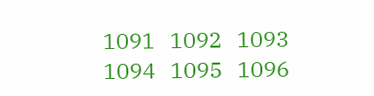1091   1092   1093   1094   1095   1096